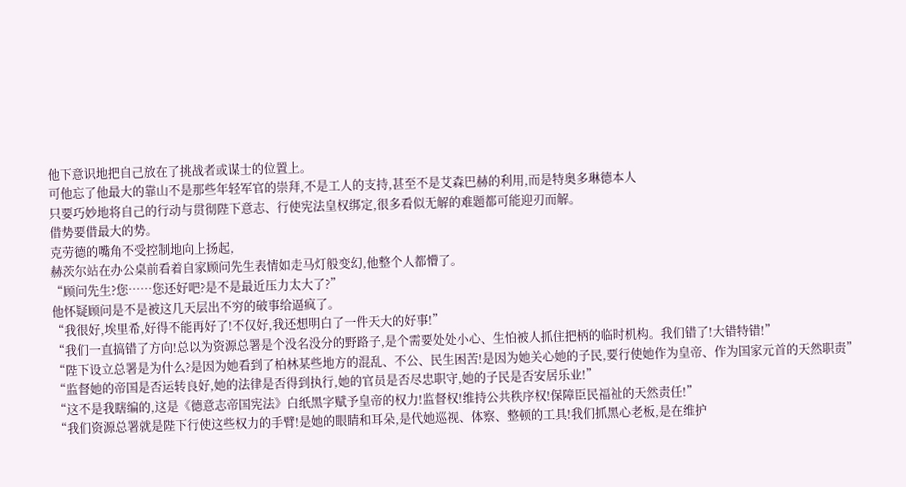他下意识地把自己放在了挑战者或谋士的位置上。
可他忘了他最大的靠山不是那些年轻军官的崇拜,不是工人的支持,甚至不是艾森巴赫的利用,而是特奥多琳德本人
只要巧妙地将自己的行动与贯彻陛下意志、行使宪法皇权绑定,很多看似无解的难题都可能迎刃而解。
借势要借最大的势。
克劳德的嘴角不受控制地向上扬起,
赫茨尔站在办公桌前看着自家顾问先生表情如走马灯般变幻,他整个人都懵了。
“顾问先生?您……您还好吧?是不是最近压力太大了?”
他怀疑顾问是不是被这几天层出不穷的破事给逼疯了。
“我很好,埃里希,好得不能再好了!不仅好,我还想明白了一件天大的好事!”
“我们一直搞错了方向!总以为资源总署是个没名没分的野路子,是个需要处处小心、生怕被人抓住把柄的临时机构。我们错了!大错特错!”
“陛下设立总署是为什么?是因为她看到了柏林某些地方的混乱、不公、民生困苦!是因为她关心她的子民,要行使她作为皇帝、作为国家元首的天然职责”
“监督她的帝国是否运转良好,她的法律是否得到执行,她的官员是否尽忠职守,她的子民是否安居乐业!”
“这不是我瞎编的,这是《德意志帝国宪法》白纸黑字赋予皇帝的权力!监督权!维持公共秩序权!保障臣民福祉的天然责任!”
“我们资源总署就是陛下行使这些权力的手臂!是她的眼睛和耳朵,是代她巡视、体察、整顿的工具!我们抓黑心老板,是在维护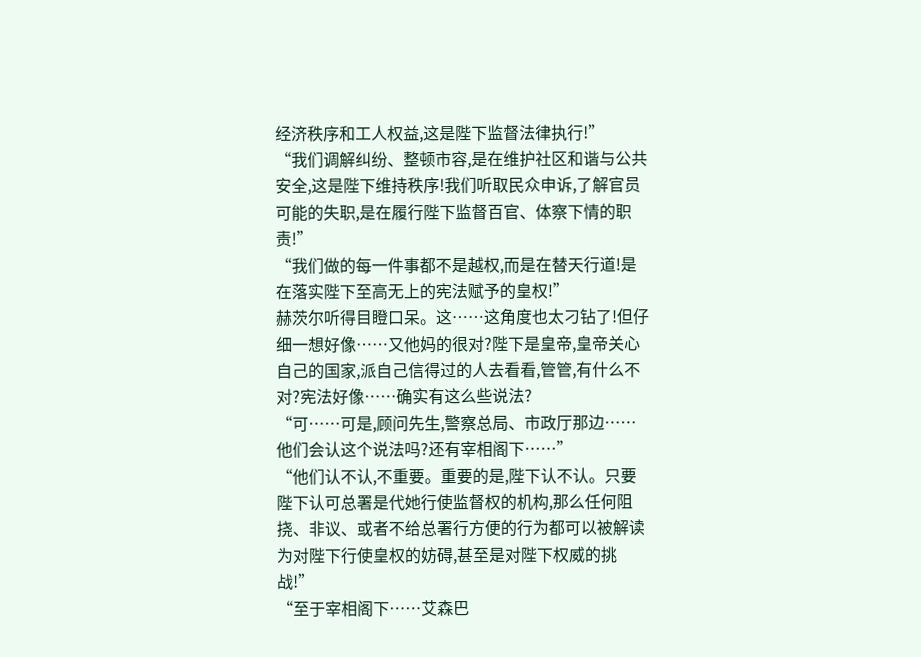经济秩序和工人权益,这是陛下监督法律执行!”
“我们调解纠纷、整顿市容,是在维护社区和谐与公共安全,这是陛下维持秩序!我们听取民众申诉,了解官员可能的失职,是在履行陛下监督百官、体察下情的职责!”
“我们做的每一件事都不是越权,而是在替天行道!是在落实陛下至高无上的宪法赋予的皇权!”
赫茨尔听得目瞪口呆。这……这角度也太刁钻了!但仔细一想好像……又他妈的很对?陛下是皇帝,皇帝关心自己的国家,派自己信得过的人去看看,管管,有什么不对?宪法好像……确实有这么些说法?
“可……可是,顾问先生,警察总局、市政厅那边……他们会认这个说法吗?还有宰相阁下……”
“他们认不认,不重要。重要的是,陛下认不认。只要陛下认可总署是代她行使监督权的机构,那么任何阻挠、非议、或者不给总署行方便的行为都可以被解读为对陛下行使皇权的妨碍,甚至是对陛下权威的挑战!”
“至于宰相阁下……艾森巴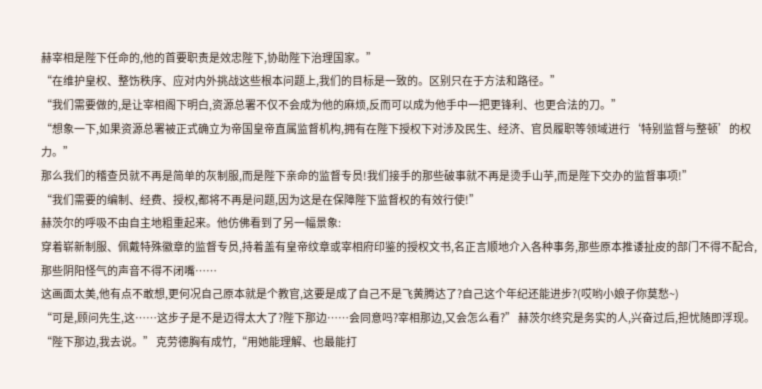赫宰相是陛下任命的,他的首要职责是效忠陛下,协助陛下治理国家。”
“在维护皇权、整饬秩序、应对内外挑战这些根本问题上,我们的目标是一致的。区别只在于方法和路径。”
“我们需要做的,是让宰相阁下明白,资源总署不仅不会成为他的麻烦,反而可以成为他手中一把更锋利、也更合法的刀。”
“想象一下,如果资源总署被正式确立为帝国皇帝直属监督机构,拥有在陛下授权下对涉及民生、经济、官员履职等领域进行‘特别监督与整顿’的权力。”
那么我们的稽查员就不再是简单的灰制服,而是陛下亲命的监督专员!我们接手的那些破事就不再是烫手山芋,而是陛下交办的监督事项!”
“我们需要的编制、经费、授权,都将不再是问题,因为这是在保障陛下监督权的有效行使!”
赫茨尔的呼吸不由自主地粗重起来。他仿佛看到了另一幅景象:
穿着崭新制服、佩戴特殊徽章的监督专员,持着盖有皇帝纹章或宰相府印鉴的授权文书,名正言顺地介入各种事务,那些原本推诿扯皮的部门不得不配合,那些阴阳怪气的声音不得不闭嘴……
这画面太美,他有点不敢想,更何况自己原本就是个教官,这要是成了自己不是飞黄腾达了?自己这个年纪还能进步?(哎哟小娘子你莫愁~)
“可是,顾问先生,这……这步子是不是迈得太大了?陛下那边……会同意吗?宰相那边,又会怎么看?” 赫茨尔终究是务实的人,兴奋过后,担忧随即浮现。
“陛下那边,我去说。” 克劳德胸有成竹,“用她能理解、也最能打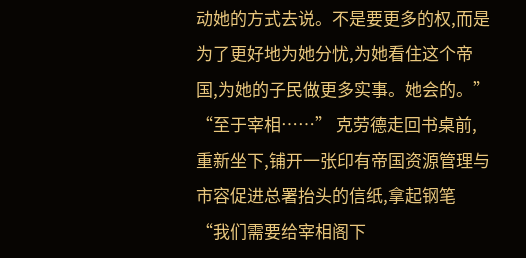动她的方式去说。不是要更多的权,而是为了更好地为她分忧,为她看住这个帝国,为她的子民做更多实事。她会的。”
“至于宰相……” 克劳德走回书桌前,重新坐下,铺开一张印有帝国资源管理与市容促进总署抬头的信纸,拿起钢笔
“我们需要给宰相阁下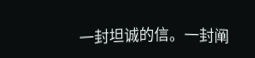一封坦诚的信。一封阐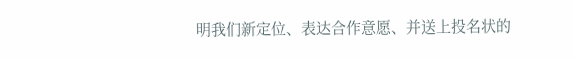明我们新定位、表达合作意愿、并送上投名状的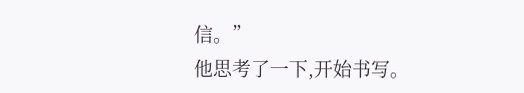信。”
他思考了一下,开始书写。